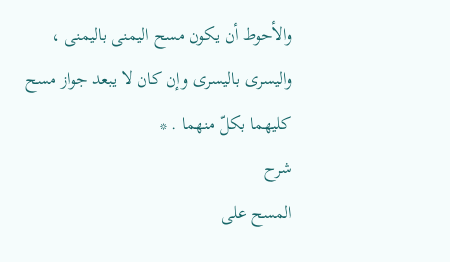والأحوط أن يكون مسح اليمنى باليمنى ، واليسرى باليسرى وإن كان لا يبعد جواز مسح كليهما بكلّ منهما . *
شرح
المسح على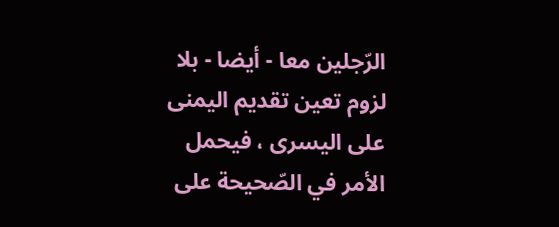الرّجلين معا - أيضا - بلا لزوم تعين تقديم اليمنى على اليسرى ، فيحمل الأمر في الصّحيحة على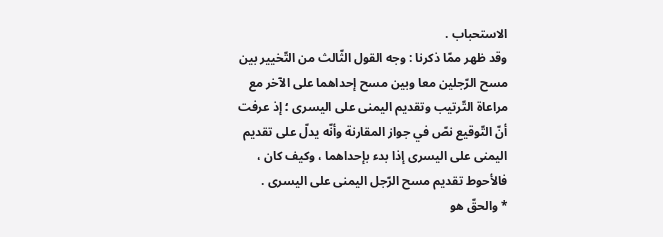الاستحباب .
وقد ظهر ممّا ذكرنا : وجه القول الثّالث من التّخيير بين مسح الرّجلين معا وبين مسح إحداهما على الآخر مع مراعاة التّرتيب وتقديم اليمنى على اليسرى ؛ إذ عرفت أنّ التّوقيع نصّ في جواز المقارنة وأنّه يدلّ على تقديم اليمنى على اليسرى إذا بدء بإحداهما ، وكيف كان ، فالأحوط تقديم مسح الرّجل اليمنى على اليسرى .
* والحقّ هو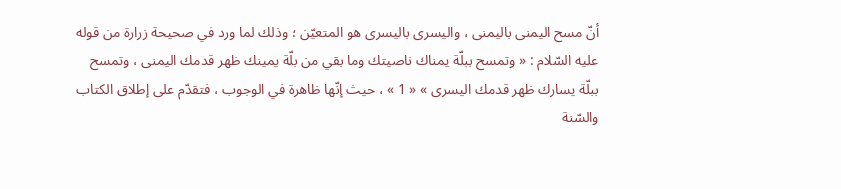أنّ مسح اليمنى باليمنى ، واليسرى باليسرى هو المتعيّن ؛ وذلك لما ورد في صحيحة زرارة من قوله عليه السّلام : « وتمسح ببلّة يمناك ناصيتك وما بقي من بلّة يمينك ظهر قدمك اليمنى ، وتمسح ببلّة يسارك ظهر قدمك اليسرى » « 1 » ، حيث إنّها ظاهرة في الوجوب ، فتقدّم على إطلاق الكتاب والسّنة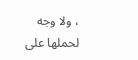، ولا وجه لحملها على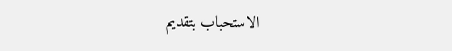الاستحباب بتقديم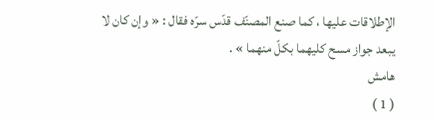الإطلاقات عليها ، كما صنع المصنّف قدّس سرّه فقال : « وإن كان لا يبعد جواز مسح كليهما بكلّ منهما » .
هامش
( 1 )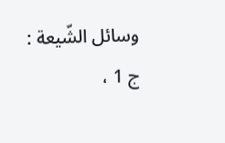وسائل الشّيعة : ج 1 ،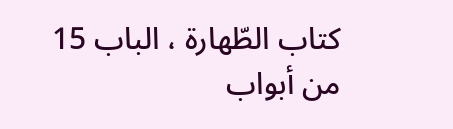كتاب الطّهارة ، الباب 15 من أبواب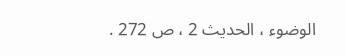الوضوء ، الحديث 2 ، ص 272 .